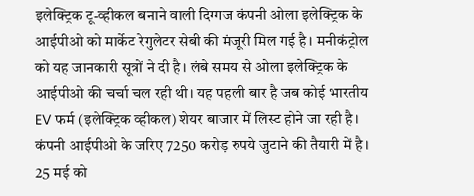इलेक्ट्रिक टू-व्हीकल बनाने वाली दिग्गज कंपनी ओला इलेक्ट्रिक के आईपीओ को मार्केट रेगुलेटर सेबी की मंजूरी मिल गई है। मनीकंट्रोल को यह जानकारी सूत्रों ने दी है। लंबे समय से ओला इलेक्ट्रिक के आईपीओ की चर्चा चल रही थी। यह पहली बार है जब कोई भारतीय EV फर्म (इलेक्ट्रिक व्हीकल) शेयर बाजार में लिस्ट होने जा रही है। कंपनी आईपीओ के जरिए 7250 करोड़ रुपये जुटाने की तैयारी में है। 25 मई को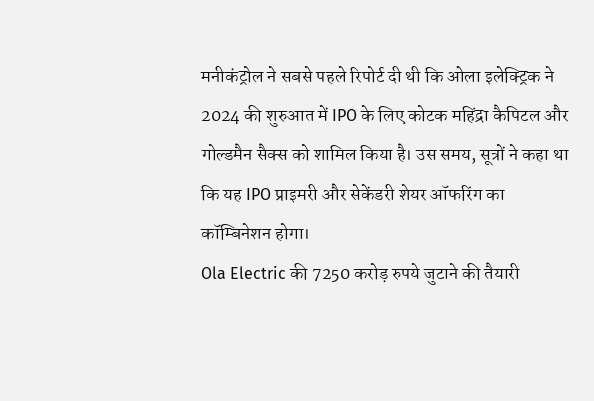मनीकंट्रोल ने सबसे पहले रिपोर्ट दी थी कि ओला इलेक्ट्रिक ने 2024 की शुरुआत में IPO के लिए कोटक महिंद्रा कैपिटल और गोल्डमैन सैक्स को शामिल किया है। उस समय, सूत्रों ने कहा था कि यह IPO प्राइमरी और सेकेंडरी शेयर ऑफरिंग का कॉम्बिनेशन होगा।
Ola Electric की 7250 करोड़ रुपये जुटाने की तैयारी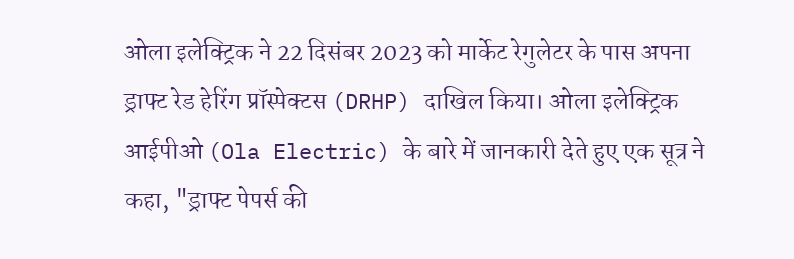ओला इलेक्ट्रिक ने 22 दिसंबर 2023 को मार्केट रेगुलेटर के पास अपना ड्राफ्ट रेड हेरिंग प्रॉस्पेक्टस (DRHP) दाखिल किया। ओला इलेक्ट्रिक आईपीओ (Ola Electric) के बारे में जानकारी देते हुए एक सूत्र ने कहा, "ड्राफ्ट पेपर्स की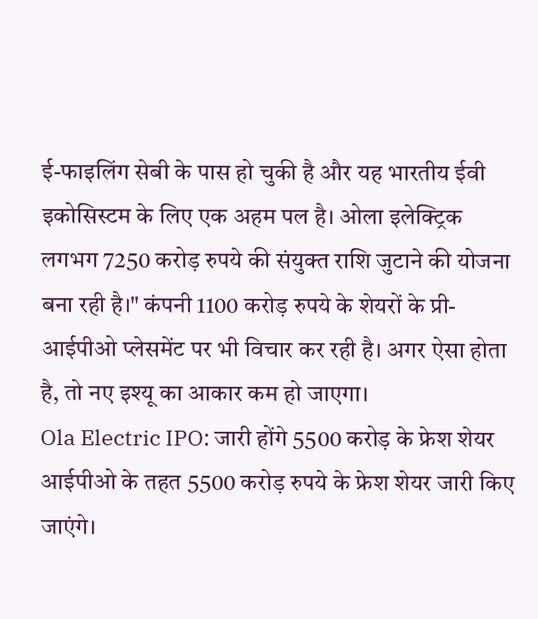ई-फाइलिंग सेबी के पास हो चुकी है और यह भारतीय ईवी इकोसिस्टम के लिए एक अहम पल है। ओला इलेक्ट्रिक लगभग 7250 करोड़ रुपये की संयुक्त राशि जुटाने की योजना बना रही है।" कंपनी 1100 करोड़ रुपये के शेयरों के प्री-आईपीओ प्लेसमेंट पर भी विचार कर रही है। अगर ऐसा होता है, तो नए इश्यू का आकार कम हो जाएगा।
Ola Electric IPO: जारी होंगे 5500 करोड़ के फ्रेश शेयर
आईपीओ के तहत 5500 करोड़ रुपये के फ्रेश शेयर जारी किए जाएंगे।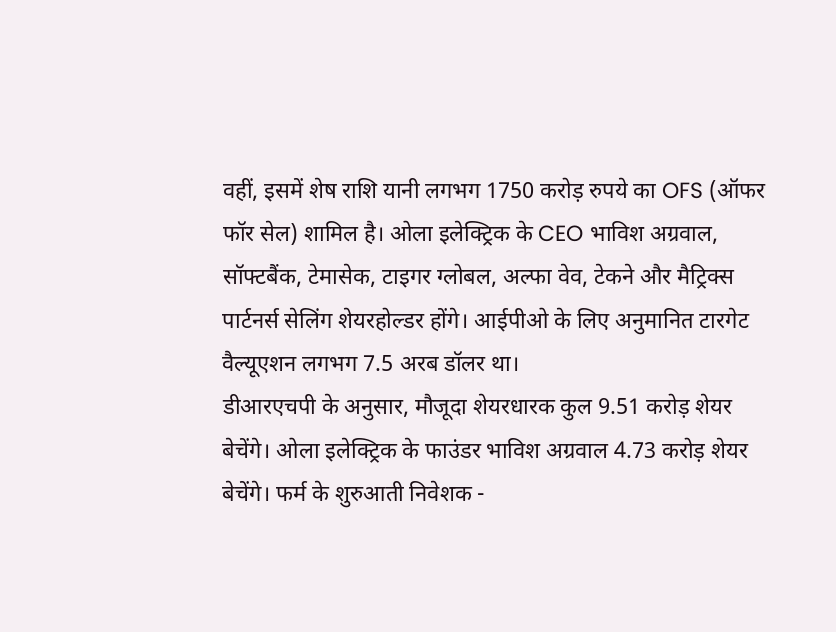वहीं, इसमें शेष राशि यानी लगभग 1750 करोड़ रुपये का OFS (ऑफर फॉर सेल) शामिल है। ओला इलेक्ट्रिक के CEO भाविश अग्रवाल, सॉफ्टबैंक, टेमासेक, टाइगर ग्लोबल, अल्फा वेव, टेकने और मैट्रिक्स पार्टनर्स सेलिंग शेयरहोल्डर होंगे। आईपीओ के लिए अनुमानित टारगेट वैल्यूएशन लगभग 7.5 अरब डॉलर था।
डीआरएचपी के अनुसार, मौजूदा शेयरधारक कुल 9.51 करोड़ शेयर बेचेंगे। ओला इलेक्ट्रिक के फाउंडर भाविश अग्रवाल 4.73 करोड़ शेयर बेचेंगे। फर्म के शुरुआती निवेशक -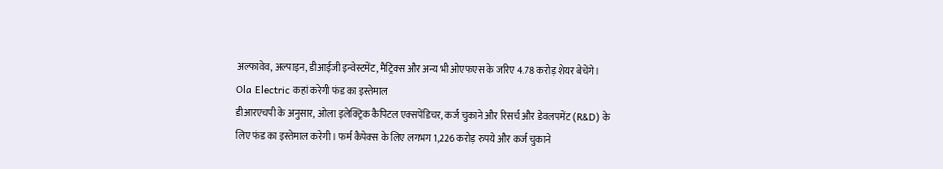अल्फावेव, अल्पाइन, डीआईजी इन्वेस्टमेंट, मैट्रिक्स और अन्य भी ओएफएस के जरिए 4.78 करोड़ शेयर बेचेंगे।
Ola Electric कहां करेगी फंड का इस्तेमाल
डीआरएचपी के अनुसार, ओला इलेक्ट्रिक कैपिटल एक्सपेंडिचर, कर्ज चुकाने और रिसर्च और डेवलपमेंट (R&D) के लिए फंड का इस्तेमाल करेगी। फर्म कैपेक्स के लिए लगभग 1,226 करोड़ रुपये और कर्ज चुकाने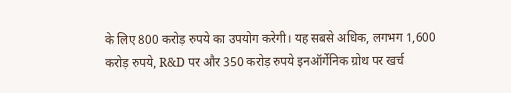के लिए 800 करोड़ रुपये का उपयोग करेगी। यह सबसे अधिक, लगभग 1,600 करोड़ रुपये, R&D पर और 350 करोड़ रुपये इनऑर्गेनिक ग्रोथ पर खर्च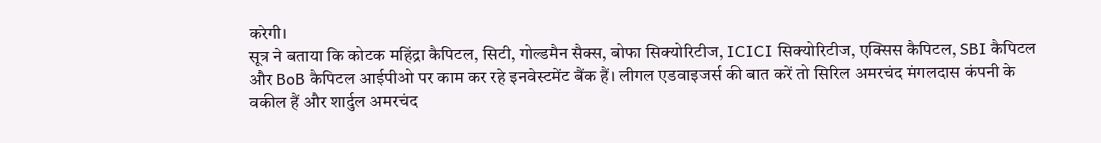करेगी।
सूत्र ने बताया कि कोटक महिंद्रा कैपिटल, सिटी, गोल्डमैन सैक्स, बोफा सिक्योरिटीज, ICICI सिक्योरिटीज, एक्सिस कैपिटल, SBI कैपिटल और BoB कैपिटल आईपीओ पर काम कर रहे इनवेस्टमेंट बैंक हैं। लीगल एडवाइजर्स की बात करें तो सिरिल अमरचंद मंगलदास कंपनी के वकील हैं और शार्दुल अमरचंद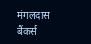मंगलदास बैंकर्स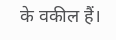के वकील हैं।